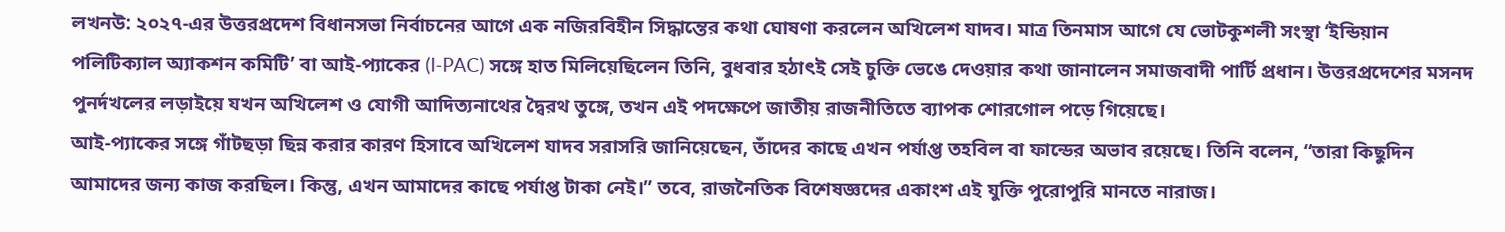লখনউ: ২০২৭-এর উত্তরপ্রদেশ বিধানসভা নির্বাচনের আগে এক নজিরবিহীন সিদ্ধান্তের কথা ঘোষণা করলেন অখিলেশ যাদব। মাত্র তিনমাস আগে যে ভোটকুশলী সংস্থা ‘ইন্ডিয়ান পলিটিক্যাল অ্যাকশন কমিটি’ বা আই-প্যাকের (I-PAC) সঙ্গে হাত মিলিয়েছিলেন তিনি, বুধবার হঠাৎই সেই চুক্তি ভেঙে দেওয়ার কথা জানালেন সমাজবাদী পার্টি প্রধান। উত্তরপ্রদেশের মসনদ পুনর্দখলের লড়াইয়ে যখন অখিলেশ ও যোগী আদিত্যনাথের দ্বৈরথ তুঙ্গে, তখন এই পদক্ষেপে জাতীয় রাজনীতিতে ব্যাপক শোরগোল পড়ে গিয়েছে।
আই-প্যাকের সঙ্গে গাঁটছড়া ছিন্ন করার কারণ হিসাবে অখিলেশ যাদব সরাসরি জানিয়েছেন, তাঁদের কাছে এখন পর্যাপ্ত তহবিল বা ফান্ডের অভাব রয়েছে। তিনি বলেন, “তারা কিছুদিন আমাদের জন্য কাজ করছিল। কিন্তু, এখন আমাদের কাছে পর্যাপ্ত টাকা নেই।” তবে, রাজনৈতিক বিশেষজ্ঞদের একাংশ এই যুক্তি পুরোপুরি মানতে নারাজ।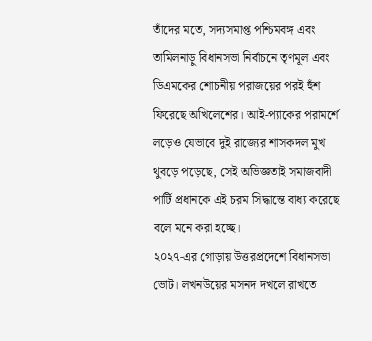তাঁদের মতে, সদ্যসমাপ্ত পশ্চিমবঙ্গ এবং তামিলনাড়ু বিধানসভা নির্বাচনে তৃণমূল এবং ডিএমকের শোচনীয় পরাজয়ের পরই হুঁশ ফিরেছে অখিলেশের। আই-প্যাকের পরামর্শে লড়েও যেভাবে দুই রাজ্যের শাসকদল মুখ থুবড়ে পড়েছে, সেই অভিজ্ঞতাই সমাজবাদী পার্টি প্রধানকে এই চরম সিদ্ধান্তে বাধ্য করেছে বলে মনে করা হচ্ছে।
২০২৭-এর গোড়ায় উত্তরপ্রদেশে বিধানসভা ভোট। লখনউয়ের মসনদ দখলে রাখতে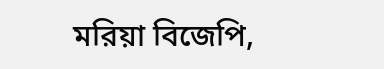মরিয়া বিজেপি,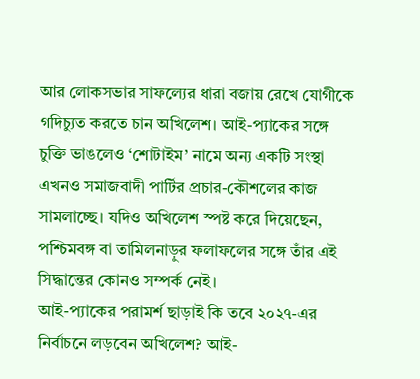আর লোকসভার সাফল্যের ধারা বজায় রেখে যোগীকে গদিচ্যুত করতে চান অখিলেশ। আই-প্যাকের সঙ্গে চুক্তি ভাঙলেও ‘শোটাইম’ নামে অন্য একটি সংস্থা এখনও সমাজবাদী পার্টির প্রচার-কৌশলের কাজ সামলাচ্ছে। যদিও অখিলেশ স্পষ্ট করে দিয়েছেন, পশ্চিমবঙ্গ বা তামিলনাড়ুর ফলাফলের সঙ্গে তাঁর এই সিদ্ধান্তের কোনও সম্পর্ক নেই।
আই-প্যাকের পরামর্শ ছাড়াই কি তবে ২০২৭-এর নির্বাচনে লড়বেন অখিলেশ? আই-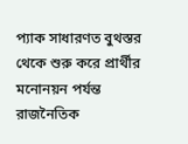প্যাক সাধারণত বুথস্তর থেকে শুরু করে প্রার্থীর মনোনয়ন পর্যন্ত রাজনৈতিক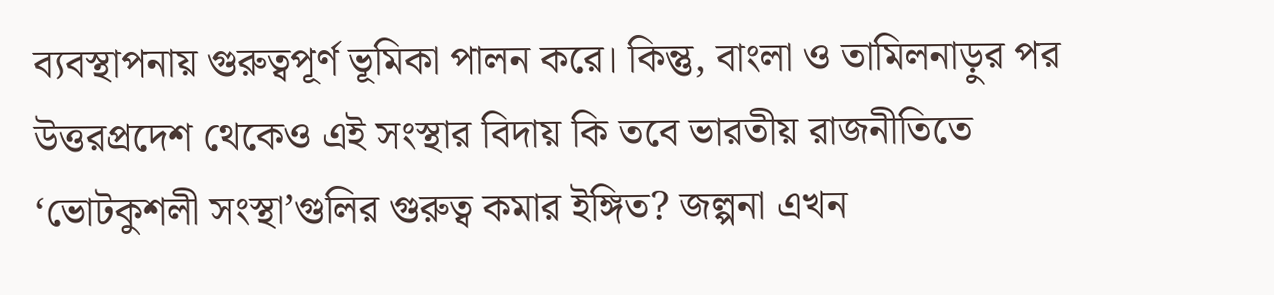ব্যবস্থাপনায় গুরুত্বপূর্ণ ভূমিকা পালন করে। কিন্তু, বাংলা ও তামিলনাড়ুর পর উত্তরপ্রদেশ থেকেও এই সংস্থার বিদায় কি তবে ভারতীয় রাজনীতিতে ‘ভোটকুশলী সংস্থা’গুলির গুরুত্ব কমার ইঙ্গিত? জল্পনা এখন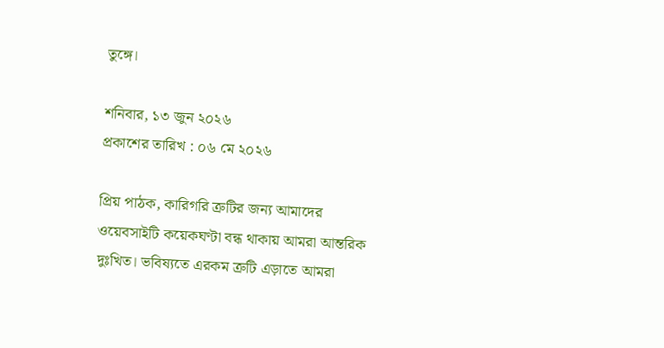তুঙ্গে।

শনিবার, ১৩ জুন ২০২৬
প্রকাশের তারিখ : ০৬ মে ২০২৬

প্রিয় পাঠক, কারিগরি ত্রুটির জন্য আমাদের ওয়েবসাইটি কয়েকঘণ্টা বন্ধ থাকায় আমরা আন্তরিক দুঃখিত। ভবিষ্যতে এরকম ত্রুটি এড়াতে আমরা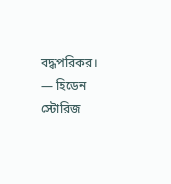বদ্ধপরিকর।
— হিডেন স্টোরিজ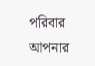পরিবার
আপনার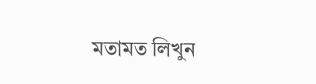মতামত লিখুন